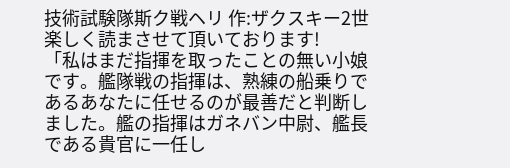技術試験隊斯ク戦ヘリ 作:ザクスキー2世
楽しく読まさせて頂いております!
「私はまだ指揮を取ったことの無い小娘です。艦隊戦の指揮は、熟練の船乗りであるあなたに任せるのが最善だと判断しました。艦の指揮はガネバン中尉、艦長である貴官に一任し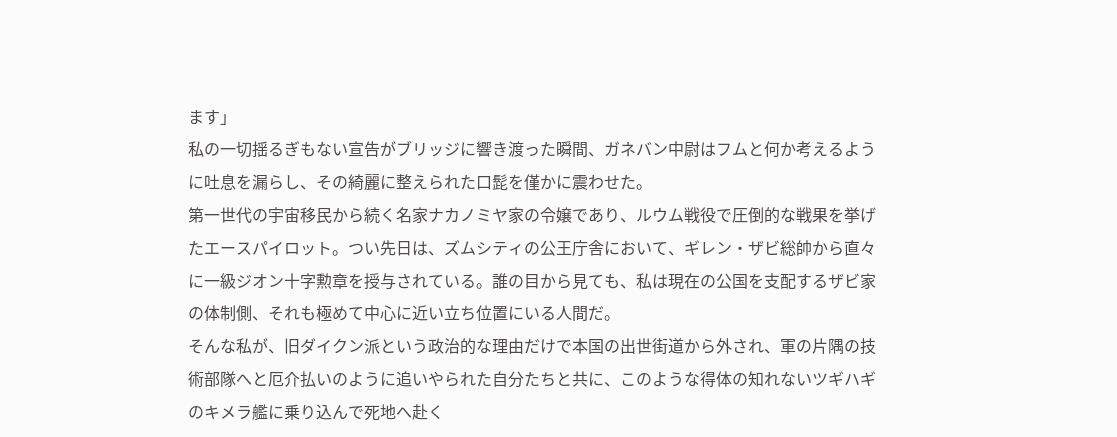ます」
私の一切揺るぎもない宣告がブリッジに響き渡った瞬間、ガネバン中尉はフムと何か考えるように吐息を漏らし、その綺麗に整えられた口髭を僅かに震わせた。
第一世代の宇宙移民から続く名家ナカノミヤ家の令嬢であり、ルウム戦役で圧倒的な戦果を挙げたエースパイロット。つい先日は、ズムシティの公王庁舎において、ギレン・ザビ総帥から直々に一級ジオン十字勲章を授与されている。誰の目から見ても、私は現在の公国を支配するザビ家の体制側、それも極めて中心に近い立ち位置にいる人間だ。
そんな私が、旧ダイクン派という政治的な理由だけで本国の出世街道から外され、軍の片隅の技術部隊へと厄介払いのように追いやられた自分たちと共に、このような得体の知れないツギハギのキメラ艦に乗り込んで死地へ赴く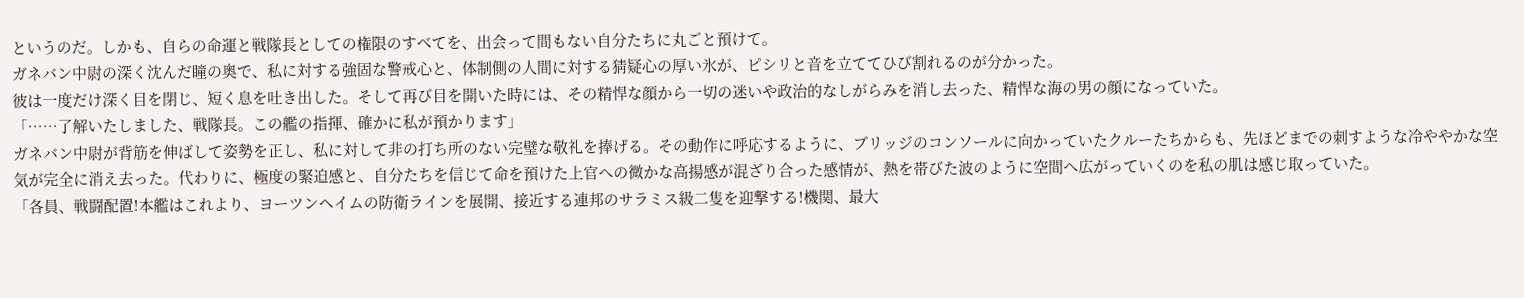というのだ。しかも、自らの命運と戦隊長としての権限のすべてを、出会って間もない自分たちに丸ごと預けて。
ガネバン中尉の深く沈んだ瞳の奥で、私に対する強固な警戒心と、体制側の人間に対する猜疑心の厚い氷が、ピシリと音を立ててひび割れるのが分かった。
彼は一度だけ深く目を閉じ、短く息を吐き出した。そして再び目を開いた時には、その精悍な顔から一切の迷いや政治的なしがらみを消し去った、精悍な海の男の顔になっていた。
「……了解いたしました、戦隊長。この艦の指揮、確かに私が預かります」
ガネバン中尉が背筋を伸ばして姿勢を正し、私に対して非の打ち所のない完璧な敬礼を捧げる。その動作に呼応するように、ブリッジのコンソールに向かっていたクルーたちからも、先ほどまでの刺すような冷ややかな空気が完全に消え去った。代わりに、極度の緊迫感と、自分たちを信じて命を預けた上官への微かな高揚感が混ざり合った感情が、熱を帯びた波のように空間へ広がっていくのを私の肌は感じ取っていた。
「各員、戦闘配置!本艦はこれより、ヨーツンヘイムの防衛ラインを展開、接近する連邦のサラミス級二隻を迎撃する!機関、最大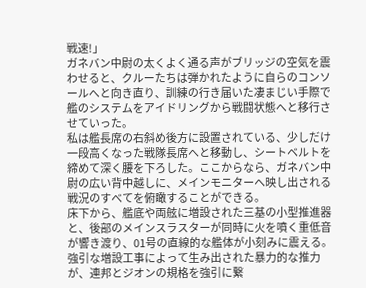戦速!」
ガネバン中尉の太くよく通る声がブリッジの空気を震わせると、クルーたちは弾かれたように自らのコンソールへと向き直り、訓練の行き届いた凄まじい手際で艦のシステムをアイドリングから戦闘状態へと移行させていった。
私は艦長席の右斜め後方に設置されている、少しだけ一段高くなった戦隊長席へと移動し、シートベルトを締めて深く腰を下ろした。ここからなら、ガネバン中尉の広い背中越しに、メインモニターへ映し出される戦況のすべてを俯瞰することができる。
床下から、艦底や両舷に増設された三基の小型推進器と、後部のメインスラスターが同時に火を噴く重低音が響き渡り、01号の直線的な艦体が小刻みに震える。強引な増設工事によって生み出された暴力的な推力が、連邦とジオンの規格を強引に繋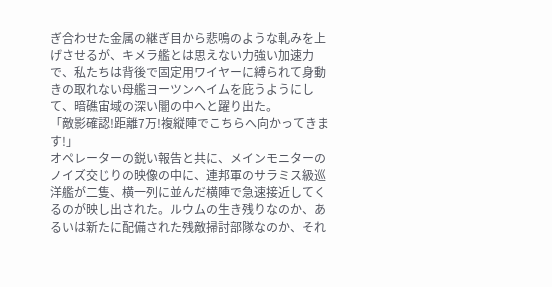ぎ合わせた金属の継ぎ目から悲鳴のような軋みを上げさせるが、キメラ艦とは思えない力強い加速力で、私たちは背後で固定用ワイヤーに縛られて身動きの取れない母艦ヨーツンヘイムを庇うようにして、暗礁宙域の深い闇の中へと躍り出た。
「敵影確認!距離7万!複縦陣でこちらへ向かってきます!」
オペレーターの鋭い報告と共に、メインモニターのノイズ交じりの映像の中に、連邦軍のサラミス級巡洋艦が二隻、横一列に並んだ横陣で急速接近してくるのが映し出された。ルウムの生き残りなのか、あるいは新たに配備された残敵掃討部隊なのか、それ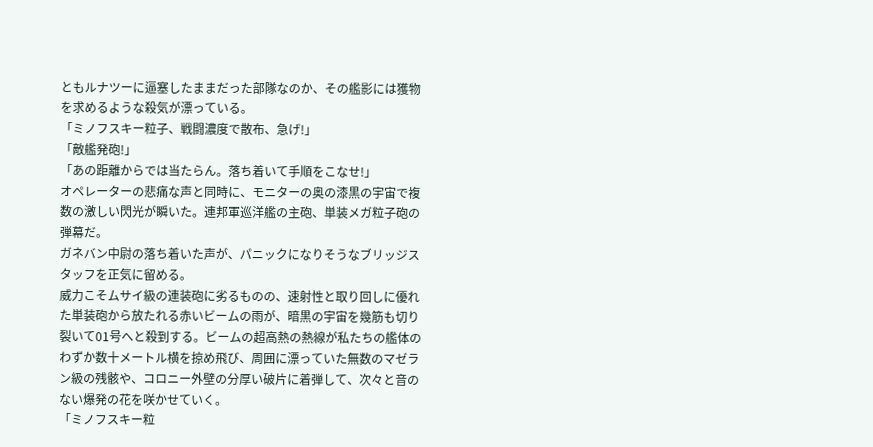ともルナツーに逼塞したままだった部隊なのか、その艦影には獲物を求めるような殺気が漂っている。
「ミノフスキー粒子、戦闘濃度で散布、急げ!」
「敵艦発砲!」
「あの距離からでは当たらん。落ち着いて手順をこなせ!」
オペレーターの悲痛な声と同時に、モニターの奥の漆黒の宇宙で複数の激しい閃光が瞬いた。連邦軍巡洋艦の主砲、単装メガ粒子砲の弾幕だ。
ガネバン中尉の落ち着いた声が、パニックになりそうなブリッジスタッフを正気に留める。
威力こそムサイ級の連装砲に劣るものの、速射性と取り回しに優れた単装砲から放たれる赤いビームの雨が、暗黒の宇宙を幾筋も切り裂いて01号へと殺到する。ビームの超高熱の熱線が私たちの艦体のわずか数十メートル横を掠め飛び、周囲に漂っていた無数のマゼラン級の残骸や、コロニー外壁の分厚い破片に着弾して、次々と音のない爆発の花を咲かせていく。
「ミノフスキー粒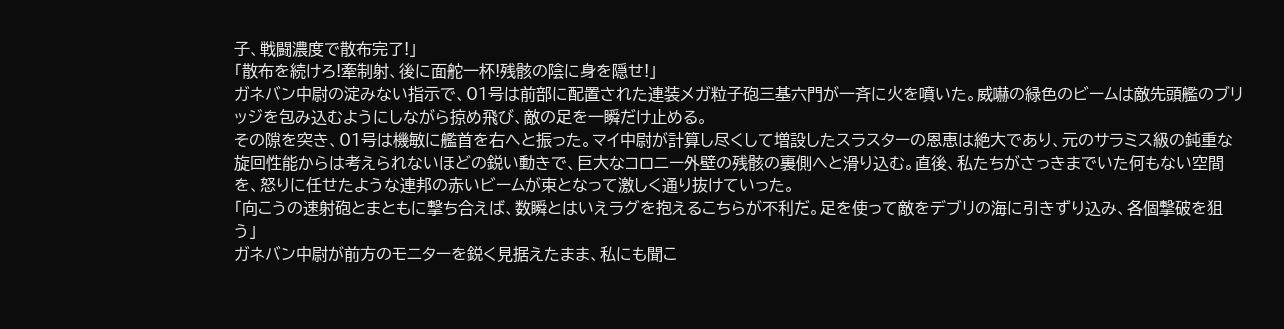子、戦闘濃度で散布完了!」
「散布を続けろ!牽制射、後に面舵一杯!残骸の陰に身を隠せ!」
ガネバン中尉の淀みない指示で、01号は前部に配置された連装メガ粒子砲三基六門が一斉に火を噴いた。威嚇の緑色のビームは敵先頭艦のブリッジを包み込むようにしながら掠め飛び、敵の足を一瞬だけ止める。
その隙を突き、01号は機敏に艦首を右へと振った。マイ中尉が計算し尽くして増設したスラスターの恩恵は絶大であり、元のサラミス級の鈍重な旋回性能からは考えられないほどの鋭い動きで、巨大なコロニー外壁の残骸の裏側へと滑り込む。直後、私たちがさっきまでいた何もない空間を、怒りに任せたような連邦の赤いビームが束となって激しく通り抜けていった。
「向こうの速射砲とまともに撃ち合えば、数瞬とはいえラグを抱えるこちらが不利だ。足を使って敵をデブリの海に引きずり込み、各個撃破を狙う」
ガネバン中尉が前方のモニターを鋭く見据えたまま、私にも聞こ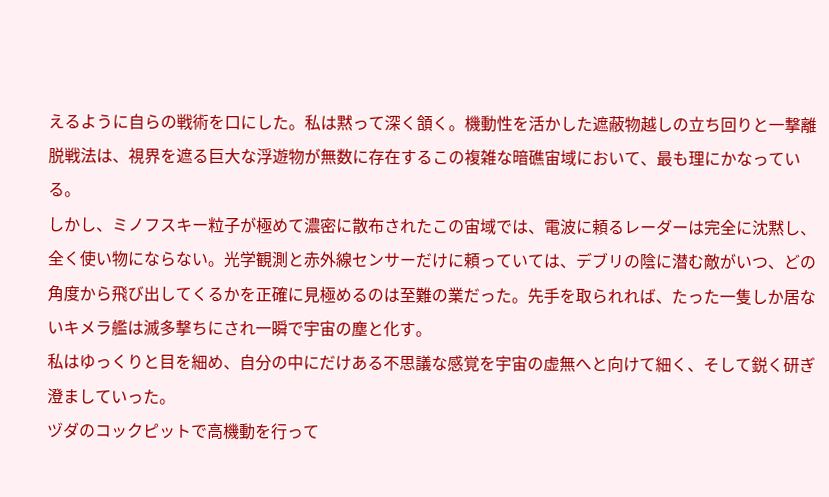えるように自らの戦術を口にした。私は黙って深く頷く。機動性を活かした遮蔽物越しの立ち回りと一撃離脱戦法は、視界を遮る巨大な浮遊物が無数に存在するこの複雑な暗礁宙域において、最も理にかなっている。
しかし、ミノフスキー粒子が極めて濃密に散布されたこの宙域では、電波に頼るレーダーは完全に沈黙し、全く使い物にならない。光学観測と赤外線センサーだけに頼っていては、デブリの陰に潜む敵がいつ、どの角度から飛び出してくるかを正確に見極めるのは至難の業だった。先手を取られれば、たった一隻しか居ないキメラ艦は滅多撃ちにされ一瞬で宇宙の塵と化す。
私はゆっくりと目を細め、自分の中にだけある不思議な感覚を宇宙の虚無へと向けて細く、そして鋭く研ぎ澄ましていった。
ヅダのコックピットで高機動を行って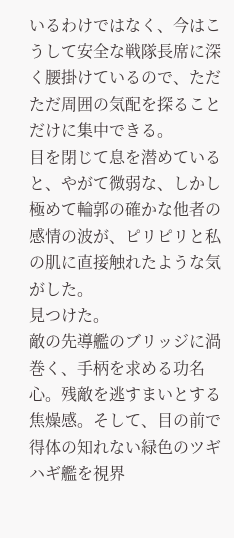いるわけではなく、今はこうして安全な戦隊長席に深く腰掛けているので、ただただ周囲の気配を探ることだけに集中できる。
目を閉じて息を潜めていると、やがて微弱な、しかし極めて輪郭の確かな他者の感情の波が、ピリピリと私の肌に直接触れたような気がした。
見つけた。
敵の先導艦のブリッジに渦巻く、手柄を求める功名心。残敵を逃すまいとする焦燥感。そして、目の前で得体の知れない緑色のツギハギ艦を視界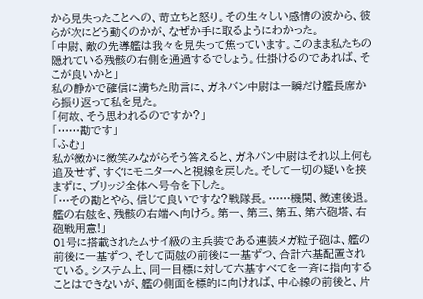から見失ったことへの、苛立ちと怒り。その生々しい感情の波から、彼らが次にどう動くのかが、なぜか手に取るようにわかった。
「中尉、敵の先導艦は我々を見失って焦っています。このまま私たちの隠れている残骸の右側を通過するでしょう。仕掛けるのであれば、そこが良いかと」
私の静かで確信に満ちた助言に、ガネバン中尉は一瞬だけ艦長席から振り返って私を見た。
「何故、そう思われるのですか?」
「……勘です」
「ふむ」
私が微かに微笑みながらそう答えると、ガネバン中尉はそれ以上何も追及せず、すぐにモニターへと視線を戻した。そして一切の疑いを挟まずに、ブリッジ全体へ号令を下した。
「…その勘とやら、信じて良いですな?戦隊長。……機関、微速後退。艦の右舷を、残骸の右端へ向けろ。第一、第三、第五、第六砲塔、右砲戦用意!」
01号に搭載されたムサイ級の主兵装である連装メガ粒子砲は、艦の前後に一基ずつ、そして両舷の前後に一基ずつ、合計六基配置されている。システム上、同一目標に対して六基すべてを一斉に指向することはできないが、艦の側面を標的に向ければ、中心線の前後と、片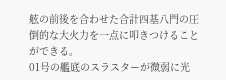舷の前後を合わせた合計四基八門の圧倒的な大火力を一点に叩きつけることができる。
01号の艦底のスラスターが微弱に光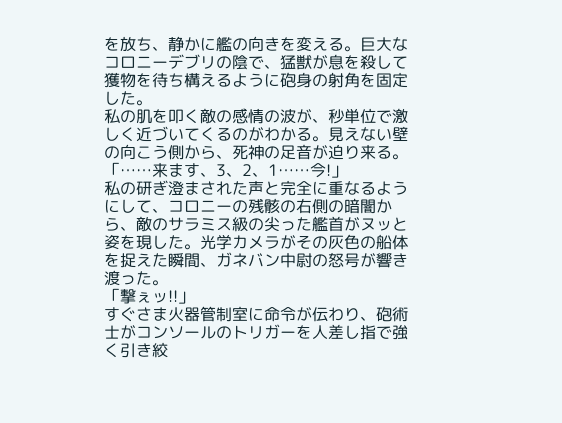を放ち、静かに艦の向きを変える。巨大なコロニーデブリの陰で、猛獣が息を殺して獲物を待ち構えるように砲身の射角を固定した。
私の肌を叩く敵の感情の波が、秒単位で激しく近づいてくるのがわかる。見えない壁の向こう側から、死神の足音が迫り来る。
「……来ます、3、2、1……今!」
私の研ぎ澄まされた声と完全に重なるようにして、コロニーの残骸の右側の暗闇から、敵のサラミス級の尖った艦首がヌッと姿を現した。光学カメラがその灰色の船体を捉えた瞬間、ガネバン中尉の怒号が響き渡った。
「撃ぇッ!!」
すぐさま火器管制室に命令が伝わり、砲術士がコンソールのトリガーを人差し指で強く引き絞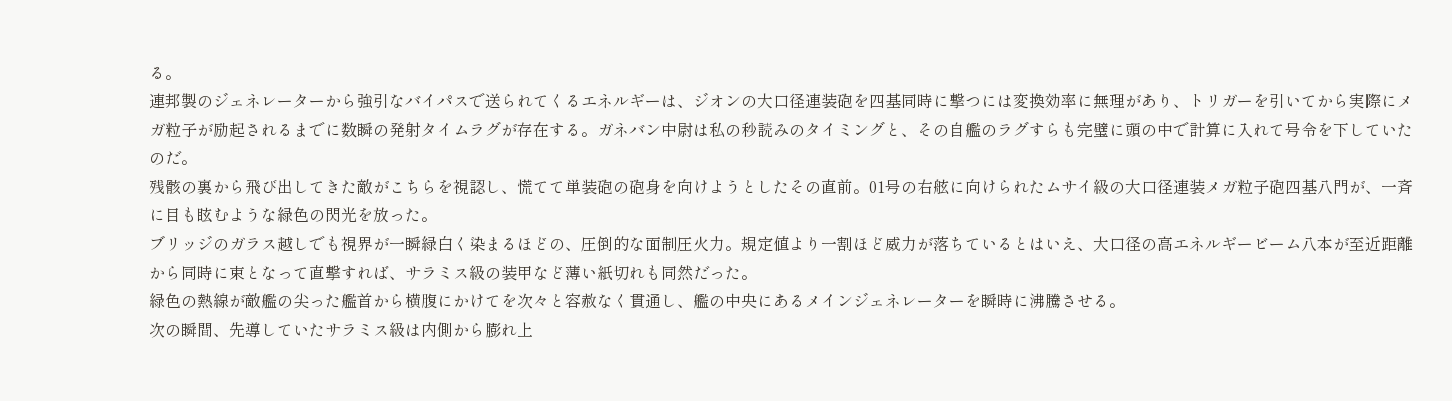る。
連邦製のジェネレーターから強引なバイパスで送られてくるエネルギーは、ジオンの大口径連装砲を四基同時に撃つには変換効率に無理があり、トリガーを引いてから実際にメガ粒子が励起されるまでに数瞬の発射タイムラグが存在する。ガネバン中尉は私の秒読みのタイミングと、その自艦のラグすらも完璧に頭の中で計算に入れて号令を下していたのだ。
残骸の裏から飛び出してきた敵がこちらを視認し、慌てて単装砲の砲身を向けようとしたその直前。01号の右舷に向けられたムサイ級の大口径連装メガ粒子砲四基八門が、一斉に目も眩むような緑色の閃光を放った。
ブリッジのガラス越しでも視界が一瞬緑白く染まるほどの、圧倒的な面制圧火力。規定値より一割ほど威力が落ちているとはいえ、大口径の高エネルギービーム八本が至近距離から同時に束となって直撃すれば、サラミス級の装甲など薄い紙切れも同然だった。
緑色の熱線が敵艦の尖った艦首から横腹にかけてを次々と容赦なく貫通し、艦の中央にあるメインジェネレーターを瞬時に沸騰させる。
次の瞬間、先導していたサラミス級は内側から膨れ上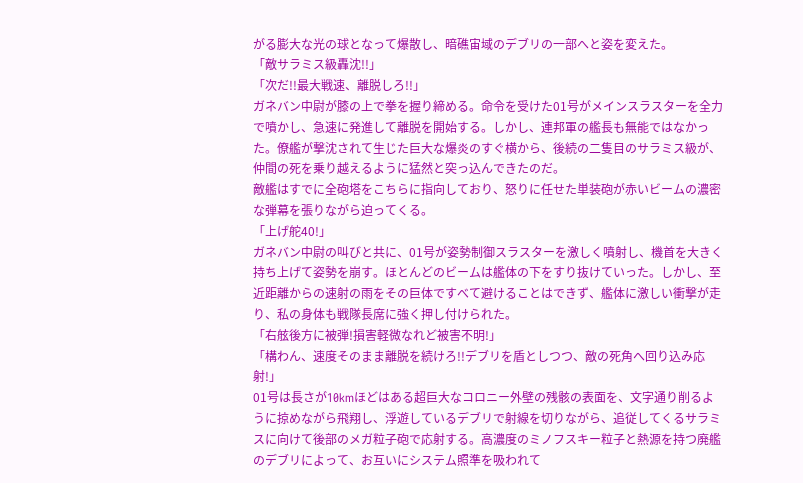がる膨大な光の球となって爆散し、暗礁宙域のデブリの一部へと姿を変えた。
「敵サラミス級轟沈!!」
「次だ!!最大戦速、離脱しろ!!」
ガネバン中尉が膝の上で拳を握り締める。命令を受けた01号がメインスラスターを全力で噴かし、急速に発進して離脱を開始する。しかし、連邦軍の艦長も無能ではなかった。僚艦が撃沈されて生じた巨大な爆炎のすぐ横から、後続の二隻目のサラミス級が、仲間の死を乗り越えるように猛然と突っ込んできたのだ。
敵艦はすでに全砲塔をこちらに指向しており、怒りに任せた単装砲が赤いビームの濃密な弾幕を張りながら迫ってくる。
「上げ舵40!」
ガネバン中尉の叫びと共に、01号が姿勢制御スラスターを激しく噴射し、機首を大きく持ち上げて姿勢を崩す。ほとんどのビームは艦体の下をすり抜けていった。しかし、至近距離からの速射の雨をその巨体ですべて避けることはできず、艦体に激しい衝撃が走り、私の身体も戦隊長席に強く押し付けられた。
「右舷後方に被弾!損害軽微なれど被害不明!」
「構わん、速度そのまま離脱を続けろ!!デブリを盾としつつ、敵の死角へ回り込み応射!」
01号は長さが10kmほどはある超巨大なコロニー外壁の残骸の表面を、文字通り削るように掠めながら飛翔し、浮遊しているデブリで射線を切りながら、追従してくるサラミスに向けて後部のメガ粒子砲で応射する。高濃度のミノフスキー粒子と熱源を持つ廃艦のデブリによって、お互いにシステム照準を吸われて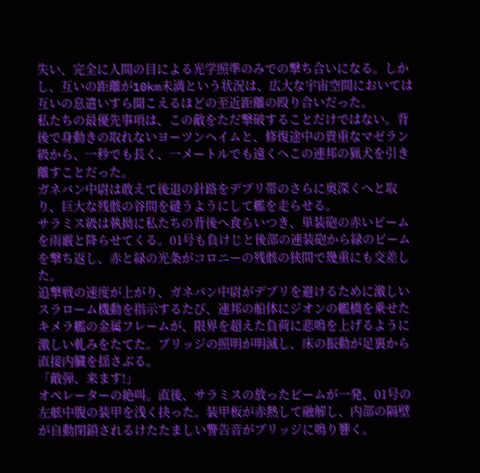失い、完全に人間の目による光学照準のみでの撃ち合いになる。しかし、互いの距離が10km未満という状況は、広大な宇宙空間においては互いの息遣いすら聞こえるほどの至近距離の殴り合いだった。
私たちの最優先事項は、この敵をただ撃破することだけではない。背後で身動きの取れないヨーツンヘイムと、修復途中の貴重なマゼラン級から、一秒でも長く、一メートルでも遠くへこの連邦の猟犬を引き離すことだった。
ガネバン中尉は敢えて後退の針路をデブリ帯のさらに奥深くへと取り、巨大な残骸の谷間を縫うようにして艦を走らせる。
サラミス級は執拗に私たちの背後へ食らいつき、単装砲の赤いビームを雨霰と降らせてくる。01号も負けじと後部の連装砲から緑のビームを撃ち返し、赤と緑の光条がコロニーの残骸の狭間で幾重にも交差した。
追撃戦の速度が上がり、ガネバン中尉がデブリを避けるために激しいスラローム機動を指示するたび、連邦の船体にジオンの艦橋を乗せたキメラ艦の金属フレームが、限界を超えた負荷に悲鳴を上げるように激しい軋みをたてた。ブリッジの照明が明滅し、床の振動が足裏から直接内臓を揺さぶる。
「敵弾、来ます!」
オペレーターの絶叫。直後、サラミスの放ったビームが一発、01号の左舷中腹の装甲を浅く抉った。装甲板が赤熱して融解し、内部の隔壁が自動閉鎖されるけたたましい警告音がブリッジに鳴り響く。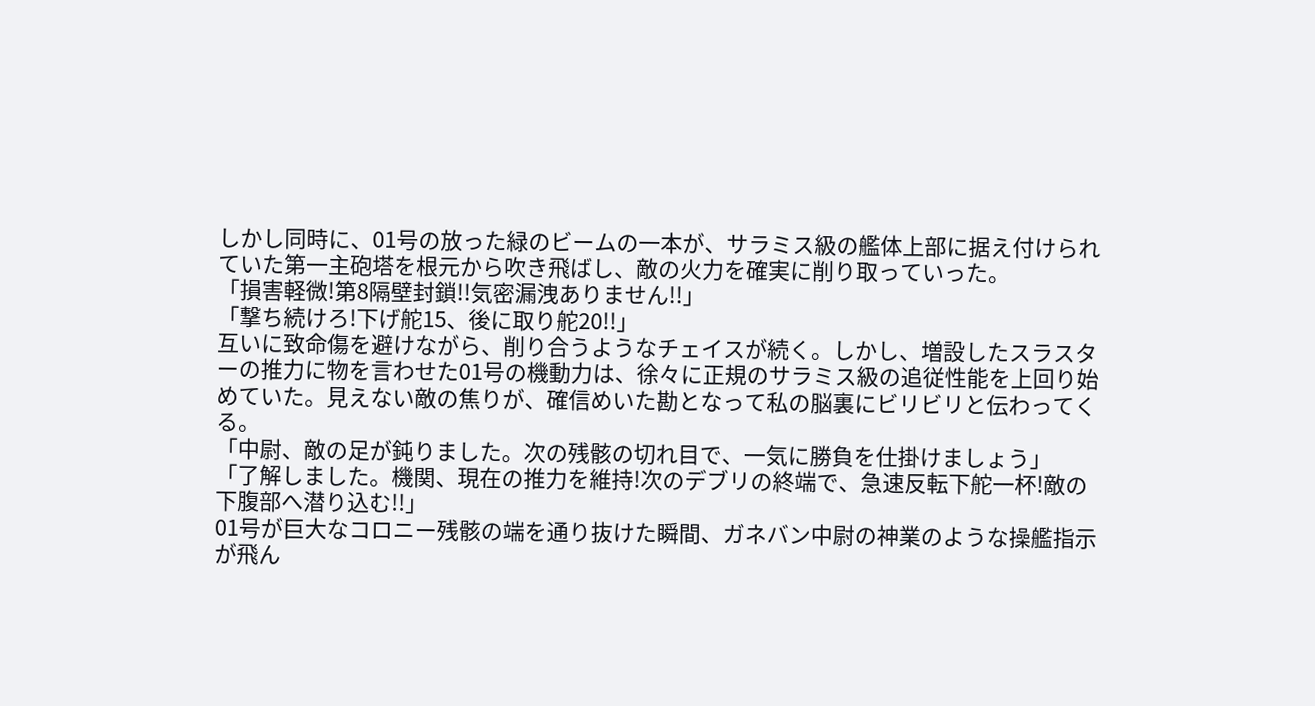しかし同時に、01号の放った緑のビームの一本が、サラミス級の艦体上部に据え付けられていた第一主砲塔を根元から吹き飛ばし、敵の火力を確実に削り取っていった。
「損害軽微!第8隔壁封鎖!!気密漏洩ありません!!」
「撃ち続けろ!下げ舵15、後に取り舵20!!」
互いに致命傷を避けながら、削り合うようなチェイスが続く。しかし、増設したスラスターの推力に物を言わせた01号の機動力は、徐々に正規のサラミス級の追従性能を上回り始めていた。見えない敵の焦りが、確信めいた勘となって私の脳裏にビリビリと伝わってくる。
「中尉、敵の足が鈍りました。次の残骸の切れ目で、一気に勝負を仕掛けましょう」
「了解しました。機関、現在の推力を維持!次のデブリの終端で、急速反転下舵一杯!敵の下腹部へ潜り込む!!」
01号が巨大なコロニー残骸の端を通り抜けた瞬間、ガネバン中尉の神業のような操艦指示が飛ん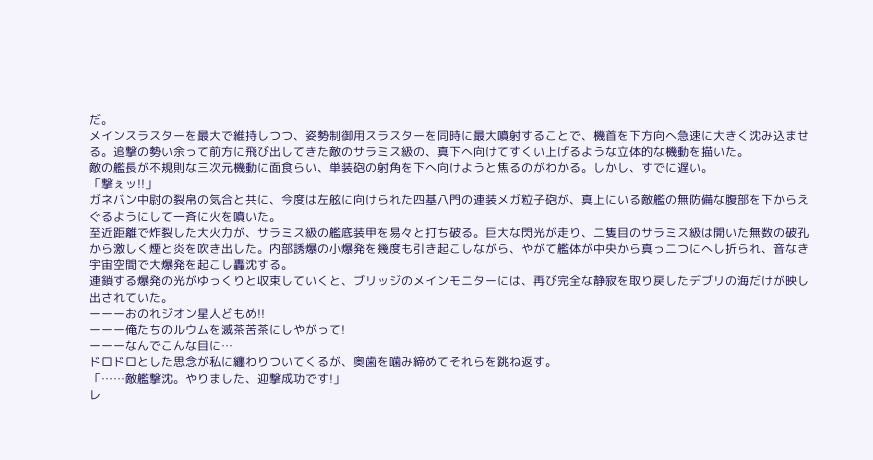だ。
メインスラスターを最大で維持しつつ、姿勢制御用スラスターを同時に最大噴射することで、機首を下方向へ急速に大きく沈み込ませる。追撃の勢い余って前方に飛び出してきた敵のサラミス級の、真下へ向けてすくい上げるような立体的な機動を描いた。
敵の艦長が不規則な三次元機動に面食らい、単装砲の射角を下へ向けようと焦るのがわかる。しかし、すでに遅い。
「撃ぇッ!!」
ガネバン中尉の裂帛の気合と共に、今度は左舷に向けられた四基八門の連装メガ粒子砲が、真上にいる敵艦の無防備な腹部を下からえぐるようにして一斉に火を噴いた。
至近距離で炸裂した大火力が、サラミス級の艦底装甲を易々と打ち破る。巨大な閃光が走り、二隻目のサラミス級は開いた無数の破孔から激しく煙と炎を吹き出した。内部誘爆の小爆発を幾度も引き起こしながら、やがて艦体が中央から真っ二つにへし折られ、音なき宇宙空間で大爆発を起こし轟沈する。
連鎖する爆発の光がゆっくりと収束していくと、ブリッジのメインモニターには、再び完全な静寂を取り戻したデブリの海だけが映し出されていた。
ーーーおのれジオン星人どもめ!!
ーーー俺たちのルウムを滅茶苦茶にしやがって!
ーーーなんでこんな目に…
ドロドロとした思念が私に纏わりついてくるが、奥歯を噛み締めてそれらを跳ね返す。
「……敵艦撃沈。やりました、迎撃成功です!」
レ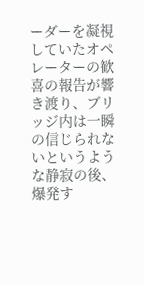ーダーを凝視していたオペレーターの歓喜の報告が響き渡り、ブリッジ内は一瞬の信じられないというような静寂の後、爆発す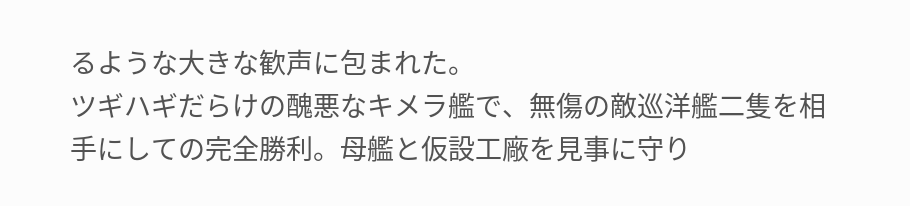るような大きな歓声に包まれた。
ツギハギだらけの醜悪なキメラ艦で、無傷の敵巡洋艦二隻を相手にしての完全勝利。母艦と仮設工廠を見事に守り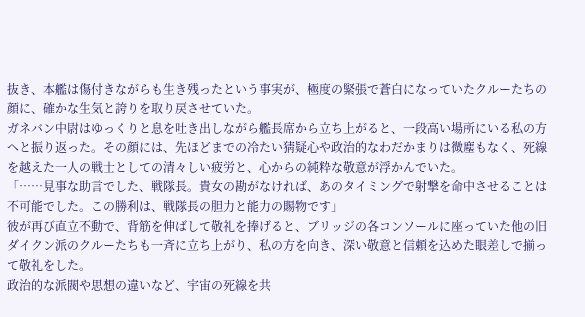抜き、本艦は傷付きながらも生き残ったという事実が、極度の緊張で蒼白になっていたクルーたちの顔に、確かな生気と誇りを取り戻させていた。
ガネバン中尉はゆっくりと息を吐き出しながら艦長席から立ち上がると、一段高い場所にいる私の方へと振り返った。その顔には、先ほどまでの冷たい猜疑心や政治的なわだかまりは微塵もなく、死線を越えた一人の戦士としての清々しい疲労と、心からの純粋な敬意が浮かんでいた。
「……見事な助言でした、戦隊長。貴女の勘がなければ、あのタイミングで射撃を命中させることは不可能でした。この勝利は、戦隊長の胆力と能力の賜物です」
彼が再び直立不動で、背筋を伸ばして敬礼を捧げると、ブリッジの各コンソールに座っていた他の旧ダイクン派のクルーたちも一斉に立ち上がり、私の方を向き、深い敬意と信頼を込めた眼差しで揃って敬礼をした。
政治的な派閥や思想の違いなど、宇宙の死線を共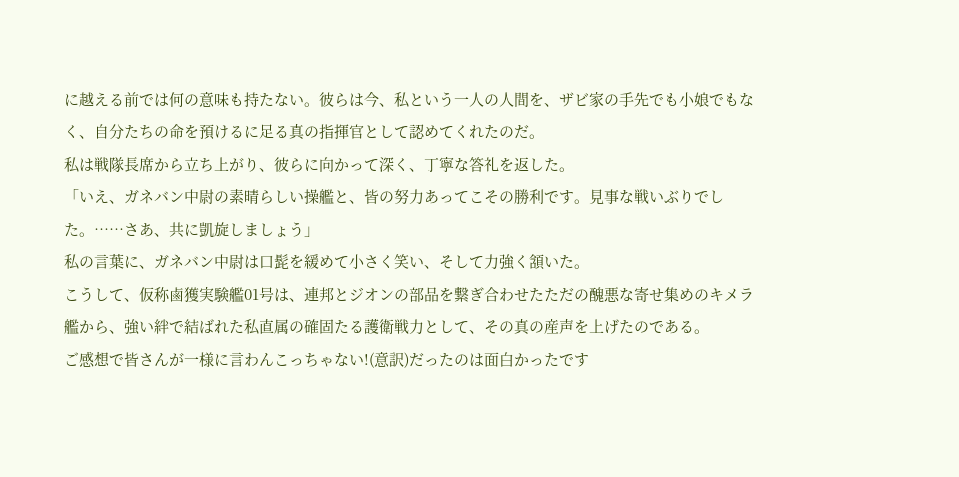に越える前では何の意味も持たない。彼らは今、私という一人の人間を、ザビ家の手先でも小娘でもなく、自分たちの命を預けるに足る真の指揮官として認めてくれたのだ。
私は戦隊長席から立ち上がり、彼らに向かって深く、丁寧な答礼を返した。
「いえ、ガネバン中尉の素晴らしい操艦と、皆の努力あってこその勝利です。見事な戦いぶりでした。……さあ、共に凱旋しましょう」
私の言葉に、ガネバン中尉は口髭を緩めて小さく笑い、そして力強く頷いた。
こうして、仮称鹵獲実験艦01号は、連邦とジオンの部品を繋ぎ合わせたただの醜悪な寄せ集めのキメラ艦から、強い絆で結ばれた私直属の確固たる護衛戦力として、その真の産声を上げたのである。
ご感想で皆さんが一様に言わんこっちゃない!(意訳)だったのは面白かったです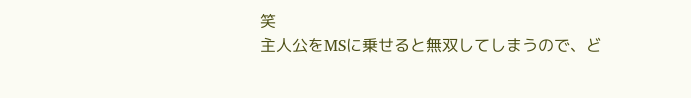笑
主人公をMSに乗せると無双してしまうので、ど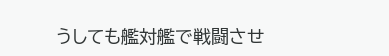うしても艦対艦で戦闘させ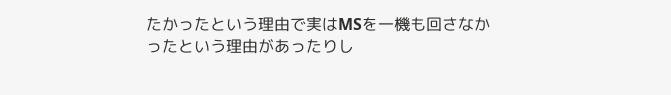たかったという理由で実はMSを一機も回さなかったという理由があったりし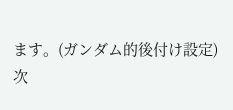ます。(ガンダム的後付け設定)
次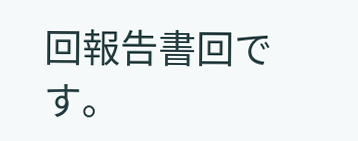回報告書回です。